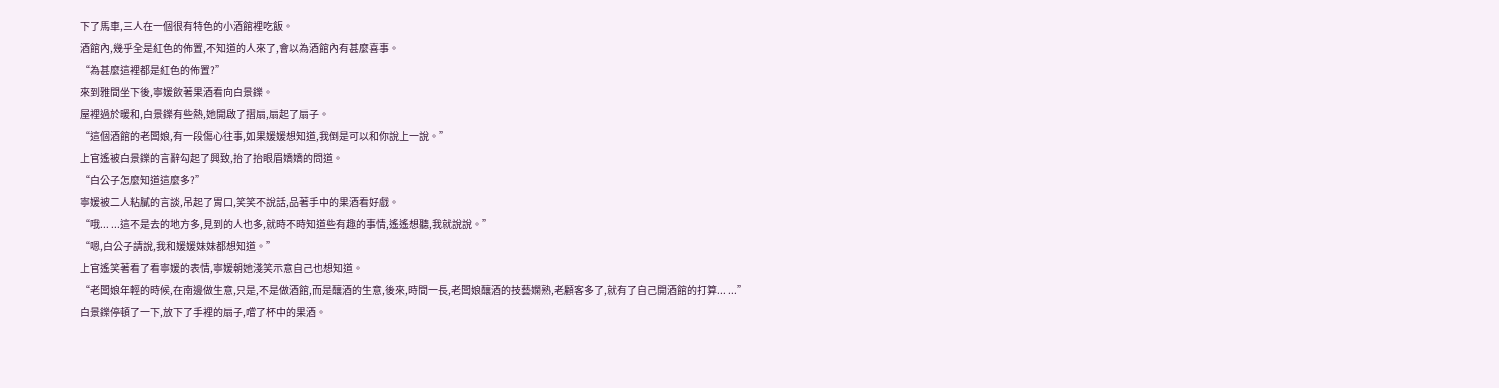下了馬車,三人在一個很有特色的小酒館裡吃飯。
酒館內,幾乎全是紅色的佈置,不知道的人來了,會以為酒館內有甚麼喜事。
“為甚麼這裡都是紅色的佈置?”
來到雅間坐下後,寧媛飲著果酒看向白景鑠。
屋裡過於暖和,白景鑠有些熱,她開啟了摺扇,扇起了扇子。
“這個酒館的老闆娘,有一段傷心往事,如果媛媛想知道,我倒是可以和你說上一說。”
上官遙被白景鑠的言辭勾起了興致,抬了抬眼眉嬌嬌的問道。
“白公子怎麼知道這麼多?”
寧媛被二人粘膩的言談,吊起了胃口,笑笑不說話,品著手中的果酒看好戲。
“哦... ...這不是去的地方多,見到的人也多,就時不時知道些有趣的事情,遙遙想聽,我就說說。”
“嗯,白公子請說,我和媛媛妹妹都想知道。”
上官遙笑著看了看寧媛的表情,寧媛朝她淺笑示意自己也想知道。
“老闆娘年輕的時候,在南邊做生意,只是,不是做酒館,而是釀酒的生意,後來,時間一長,老闆娘釀酒的技藝嫻熟,老顧客多了,就有了自己開酒館的打算... ...”
白景鑠停頓了一下,放下了手裡的扇子,嚐了杯中的果酒。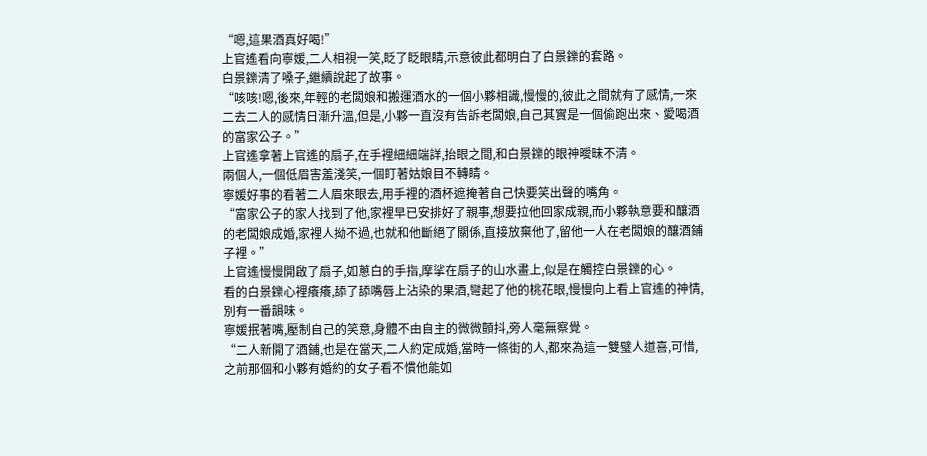“嗯,這果酒真好喝!”
上官遙看向寧媛,二人相視一笑,眨了眨眼睛,示意彼此都明白了白景鑠的套路。
白景鑠清了嗓子,繼續說起了故事。
“咳咳!嗯,後來,年輕的老闆娘和搬運酒水的一個小夥相識,慢慢的,彼此之間就有了感情,一來二去二人的感情日漸升溫,但是,小夥一直沒有告訴老闆娘,自己其實是一個偷跑出來、愛喝酒的富家公子。”
上官遙拿著上官遙的扇子,在手裡細細端詳,抬眼之間,和白景鑠的眼神曖昧不清。
兩個人,一個低眉害羞淺笑,一個盯著姑娘目不轉睛。
寧媛好事的看著二人眉來眼去,用手裡的酒杯遮掩著自己快要笑出聲的嘴角。
“富家公子的家人找到了他,家裡早已安排好了親事,想要拉他回家成親,而小夥執意要和釀酒的老闆娘成婚,家裡人拗不過,也就和他斷絕了關係,直接放棄他了,留他一人在老闆娘的釀酒鋪子裡。”
上官遙慢慢開啟了扇子,如蔥白的手指,摩挲在扇子的山水畫上,似是在觸控白景鑠的心。
看的白景鑠心裡癢癢,舔了舔嘴唇上沾染的果酒,彎起了他的桃花眼,慢慢向上看上官遙的神情,別有一番韻味。
寧媛抿著嘴,壓制自己的笑意,身體不由自主的微微顫抖,旁人毫無察覺。
“二人新開了酒鋪,也是在當天,二人約定成婚,當時一條街的人,都來為這一雙璧人道喜,可惜,之前那個和小夥有婚約的女子看不慣他能如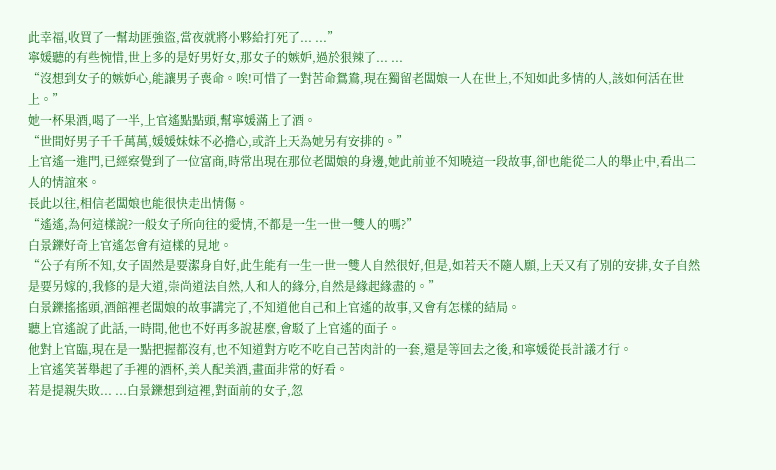此幸福,收買了一幫劫匪強盜,當夜就將小夥給打死了... ...”
寧媛聽的有些惋惜,世上多的是好男好女,那女子的嫉妒,過於狠辣了... ...
“沒想到女子的嫉妒心,能讓男子喪命。唉!可惜了一對苦命鴛鴦,現在獨留老闆娘一人在世上,不知如此多情的人,該如何活在世上。”
她一杯果酒,喝了一半,上官遙點點頭,幫寧媛滿上了酒。
“世間好男子千千萬萬,媛媛妹妹不必擔心,或許上天為她另有安排的。”
上官遙一進門,已經察覺到了一位富商,時常出現在那位老闆娘的身邊,她此前並不知曉這一段故事,卻也能從二人的舉止中,看出二人的情誼來。
長此以往,相信老闆娘也能很快走出情傷。
“遙遙,為何這樣說?一般女子所向往的愛情,不都是一生一世一雙人的嗎?”
白景鑠好奇上官遙怎會有這樣的見地。
“公子有所不知,女子固然是要潔身自好,此生能有一生一世一雙人自然很好,但是,如若天不隨人願,上天又有了別的安排,女子自然是要另嫁的,我修的是大道,崇尚道法自然,人和人的緣分,自然是緣起緣盡的。”
白景鑠搖搖頭,酒館裡老闆娘的故事講完了,不知道他自己和上官遙的故事,又會有怎樣的結局。
聽上官遙說了此話,一時間,他也不好再多說甚麼,會駁了上官遙的面子。
他對上官臨,現在是一點把握都沒有,也不知道對方吃不吃自己苦肉計的一套,還是等回去之後,和寧媛從長計議才行。
上官遙笑著舉起了手裡的酒杯,美人配美酒,畫面非常的好看。
若是提親失敗... ...白景鑠想到這裡,對面前的女子,忽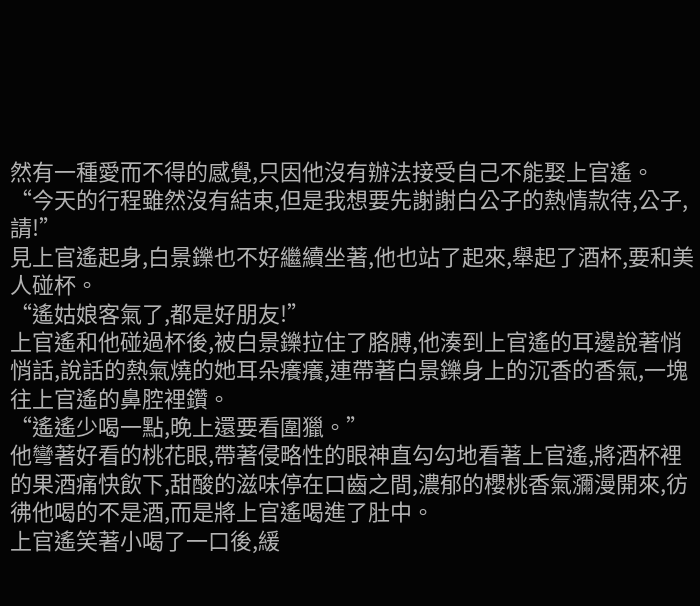然有一種愛而不得的感覺,只因他沒有辦法接受自己不能娶上官遙。
“今天的行程雖然沒有結束,但是我想要先謝謝白公子的熱情款待,公子,請!”
見上官遙起身,白景鑠也不好繼續坐著,他也站了起來,舉起了酒杯,要和美人碰杯。
“遙姑娘客氣了,都是好朋友!”
上官遙和他碰過杯後,被白景鑠拉住了胳膊,他湊到上官遙的耳邊說著悄悄話,說話的熱氣燒的她耳朵癢癢,連帶著白景鑠身上的沉香的香氣,一塊往上官遙的鼻腔裡鑽。
“遙遙少喝一點,晚上還要看圍獵。”
他彎著好看的桃花眼,帶著侵略性的眼神直勾勾地看著上官遙,將酒杯裡的果酒痛快飲下,甜酸的滋味停在口齒之間,濃郁的櫻桃香氣瀰漫開來,彷彿他喝的不是酒,而是將上官遙喝進了肚中。
上官遙笑著小喝了一口後,緩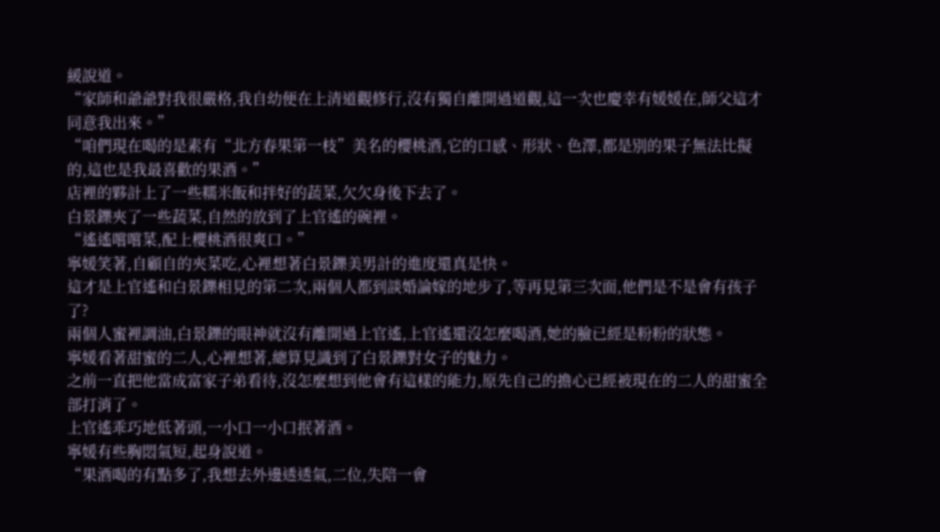緩說道。
“家師和爺爺對我很嚴格,我自幼便在上清道觀修行,沒有獨自離開過道觀,這一次也慶幸有媛媛在,師父這才同意我出來。”
“咱們現在喝的是素有“北方春果第一枝”美名的櫻桃酒,它的口感、形狀、色澤,都是別的果子無法比擬的,這也是我最喜歡的果酒。”
店裡的夥計上了一些糯米飯和拌好的蔬菜,欠欠身後下去了。
白景鑠夾了一些蔬菜,自然的放到了上官遙的碗裡。
“遙遙嚐嚐菜,配上櫻桃酒很爽口。”
寧媛笑著,自顧自的夾菜吃,心裡想著白景鑠美男計的進度還真是快。
這才是上官遙和白景鑠相見的第二次,兩個人都到談婚論嫁的地步了,等再見第三次面,他們是不是會有孩子了?
兩個人蜜裡調油,白景鑠的眼神就沒有離開過上官遙,上官遙還沒怎麼喝酒,她的臉已經是粉粉的狀態。
寧媛看著甜蜜的二人,心裡想著,總算見識到了白景鑠對女子的魅力。
之前一直把他當成富家子弟看待,沒怎麼想到他會有這樣的能力,原先自己的擔心已經被現在的二人的甜蜜全部打消了。
上官遙乖巧地低著頭,一小口一小口抿著酒。
寧媛有些胸悶氣短,起身說道。
“果酒喝的有點多了,我想去外邊透透氣,二位,失陪一會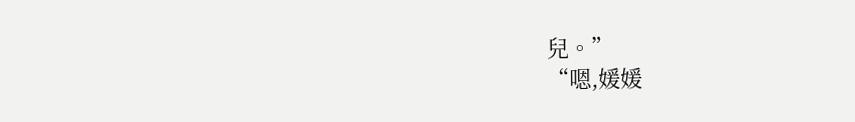兒。”
“嗯,媛媛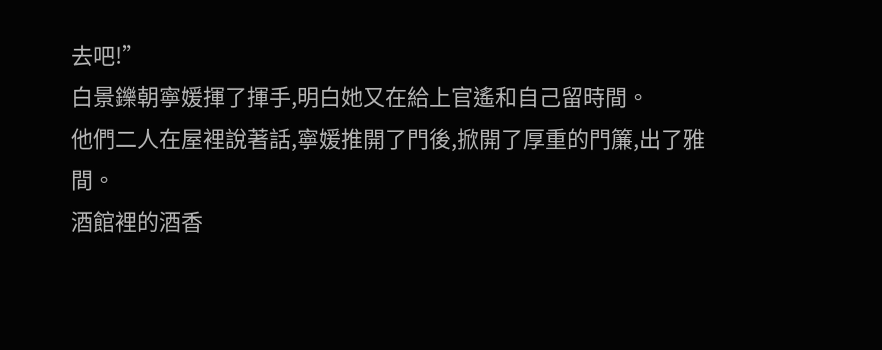去吧!”
白景鑠朝寧媛揮了揮手,明白她又在給上官遙和自己留時間。
他們二人在屋裡說著話,寧媛推開了門後,掀開了厚重的門簾,出了雅間。
酒館裡的酒香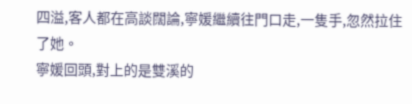四溢,客人都在高談闊論,寧媛繼續往門口走,一隻手,忽然拉住了她。
寧媛回頭,對上的是雙溪的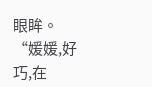眼眸。
“媛媛,好巧,在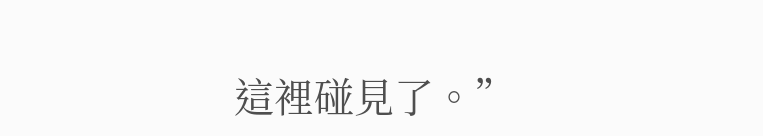這裡碰見了。”